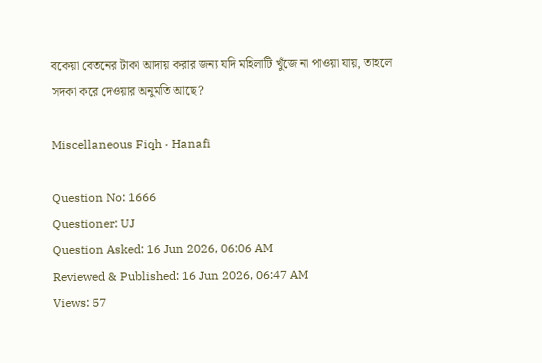বকেয়া বেতনের টাকা আদায় করার জন্য যদি মহিলাটি খুঁজে না পাওয়া যায়, তাহলে সদকা করে দেওয়ার অনুমতি আছে?

Miscellaneous Fiqh · Hanafi

Question No: 1666
Questioner: UJ
Question Asked: 16 Jun 2026, 06:06 AM
Reviewed & Published: 16 Jun 2026, 06:47 AM
Views: 57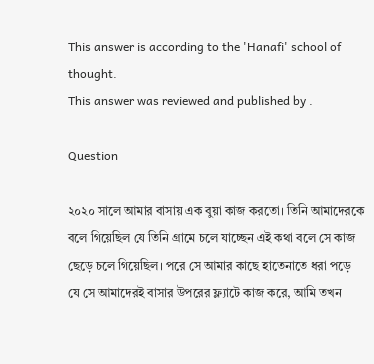This answer is according to the 'Hanafi' school of thought.
This answer was reviewed and published by .

Question

২০২০ সালে আমার বাসায় এক বুয়া কাজ করতো। তিনি আমাদেরকে বলে গিয়েছিল যে তিনি গ্রামে চলে যাচ্ছেন এই কথা বলে সে কাজ ছেড়ে চলে গিয়েছিল। পরে সে আমার কাছে হাতেনাতে ধরা পড়ে যে সে আমাদেরই বাসার উপরের ফ্ল্যাটে কাজ করে, আমি তখন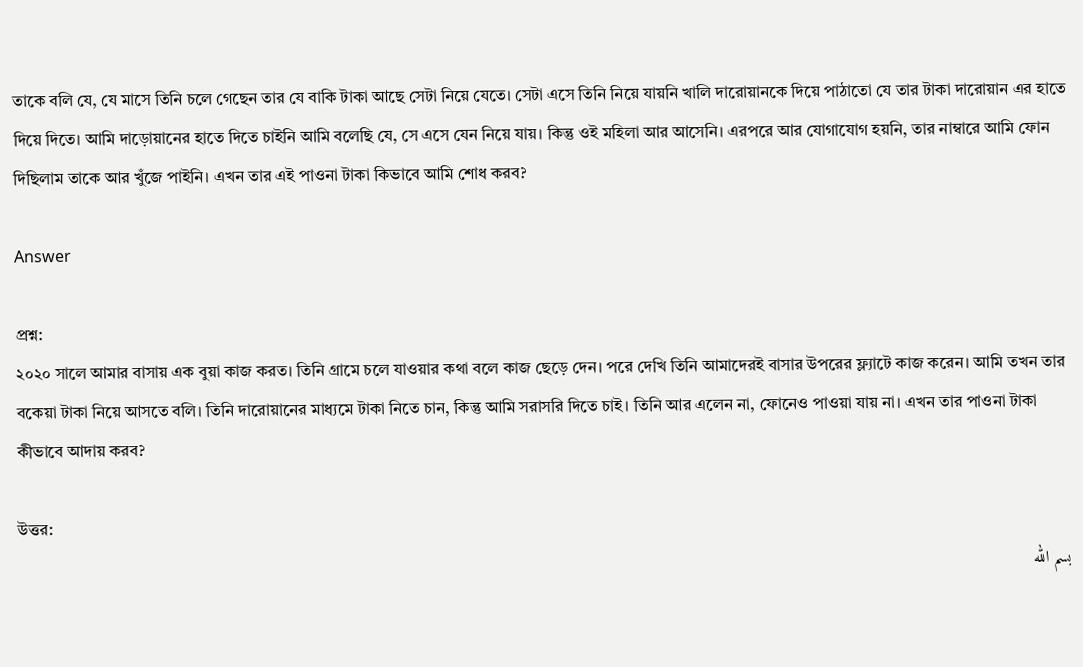তাকে বলি যে, যে মাসে তিনি চলে গেছেন তার যে বাকি টাকা আছে সেটা নিয়ে যেতে। সেটা এসে তিনি নিয়ে যায়নি খালি দারোয়ানকে দিয়ে পাঠাতো যে তার টাকা দারোয়ান এর হাতে দিয়ে দিতে। আমি দাড়োয়ানের হাতে দিতে চাইনি আমি বলেছি যে, সে এসে যেন নিয়ে যায়। কিন্তু ওই মহিলা আর আসেনি। এরপরে আর যোগাযোগ হয়নি, তার নাম্বারে আমি ফোন দিছিলাম তাকে আর খুঁজে পাইনি। এখন তার এই পাওনা টাকা কিভাবে আমি শোধ করব?

Answer

প্রশ্ন:
২০২০ সালে আমার বাসায় এক বুয়া কাজ করত। তিনি গ্রামে চলে যাওয়ার কথা বলে কাজ ছেড়ে দেন। পরে দেখি তিনি আমাদেরই বাসার উপরের ফ্ল্যাটে কাজ করেন। আমি তখন তার বকেয়া টাকা নিয়ে আসতে বলি। তিনি দারোয়ানের মাধ্যমে টাকা নিতে চান, কিন্তু আমি সরাসরি দিতে চাই। তিনি আর এলেন না, ফোনেও পাওয়া যায় না। এখন তার পাওনা টাকা কীভাবে আদায় করব?

উত্তর:
بسم الله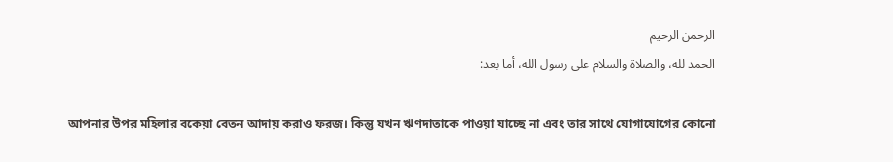الرحمن الرحيم
الحمد لله، والصلاة والسلام على رسول الله، أما بعد:

আপনার উপর মহিলার বকেয়া বেতন আদায় করাও ফরজ। কিন্তু যখন ঋণদাতাকে পাওয়া যাচ্ছে না এবং তার সাথে যোগাযোগের কোনো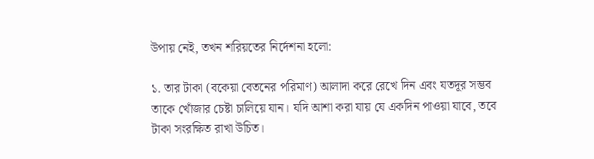উপায় নেই, তখন শরিয়তের নির্দেশনা হলো:

১. তার টাকা (বকেয়া বেতনের পরিমাণ) আলাদা করে রেখে দিন এবং যতদূর সম্ভব তাকে খোঁজার চেষ্টা চালিয়ে যান। যদি আশা করা যায় যে একদিন পাওয়া যাবে, তবে টাকা সংরক্ষিত রাখা উচিত।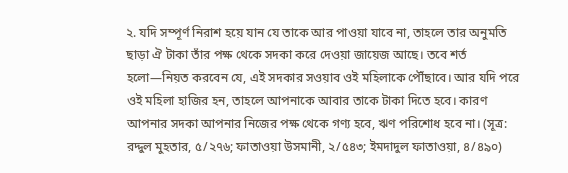২. যদি সম্পূর্ণ নিরাশ হয়ে যান যে তাকে আর পাওয়া যাবে না, তাহলে তার অনুমতি ছাড়া ঐ টাকা তাঁর পক্ষ থেকে সদকা করে দেওয়া জায়েজ আছে। তবে শর্ত হলো—নিয়ত করবেন যে, এই সদকার সওয়াব ওই মহিলাকে পৌঁছাবে। আর যদি পরে ওই মহিলা হাজির হন, তাহলে আপনাকে আবার তাকে টাকা দিতে হবে। কারণ আপনার সদকা আপনার নিজের পক্ষ থেকে গণ্য হবে, ঋণ পরিশোধ হবে না। (সূত্র: রদ্দুল মুহতার, ৫/২৭৬; ফাতাওয়া উসমানী, ২/৫৪৩; ইমদাদুল ফাতাওয়া, ৪/৪৯০)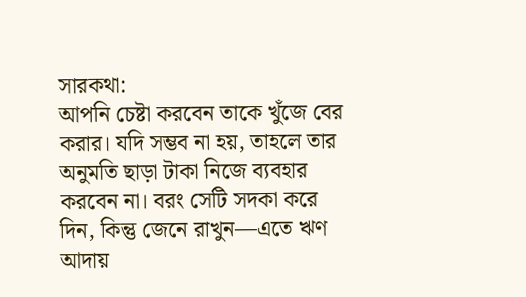সারকথা:
আপনি চেষ্টা করবেন তাকে খুঁজে বের করার। যদি সম্ভব না হয়, তাহলে তার অনুমতি ছাড়া টাকা নিজে ব্যবহার করবেন না। বরং সেটি সদকা করে দিন, কিন্তু জেনে রাখুন—এতে ঋণ আদায়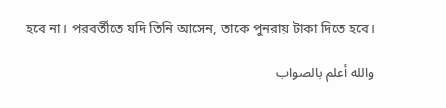হবে না। পরবর্তীতে যদি তিনি আসেন, তাকে পুনরায় টাকা দিতে হবে।

والله أعلم بالصواب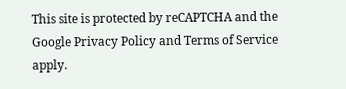This site is protected by reCAPTCHA and the Google Privacy Policy and Terms of Service apply.